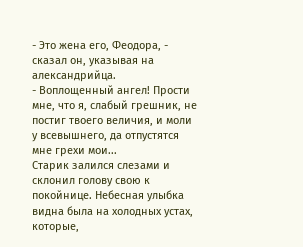- Это жена его, Феодора, - сказал он, указывая на александрийца.
- Воплощенный ангел! Прости мне, что я, слабый грешник, не постиг твоего величия, и моли у всевышнего, да отпустятся мне грехи мои...
Старик залился слезами и склонил голову свою к покойнице. Небесная улыбка видна была на холодных устах, которые,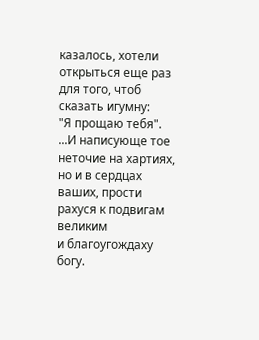казалось, хотели открыться еще раз для того, чтоб сказать игумну:
"Я прощаю тебя".
...И написующе тое неточие на хартиях,
но и в сердцах ваших, прости
рахуся к подвигам великим
и благоугождаху
богу.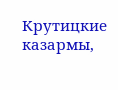Крутицкие казармы,